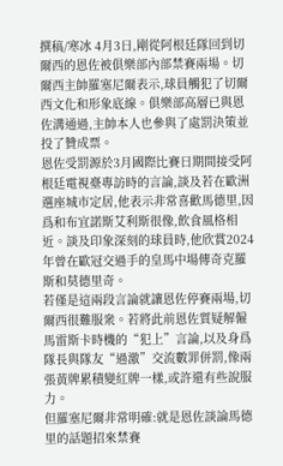撰稿/寒冰 4月3日,剛從阿根廷隊回到切爾西的恩佐被俱樂部內部禁賽兩場。切爾西主帥羅塞尼爾表示,球員觸犯了切爾西文化和形象底線。俱樂部高層已與恩佐溝通過,主帥本人也參與了處罰決策並投了贊成票。
恩佐受罰源於3月國際比賽日期間接受阿根廷電視臺專訪時的言論,談及若在歐洲選座城市定居,他表示非常喜歡馬德里,因爲和布宜諾斯艾利斯很像,飲食風格相近。談及印象深刻的球員時,他欣賞2024年曾在歐冠交過手的皇馬中場傳奇克羅斯和莫德里奇。
若僅是這兩段言論就讓恩佐停賽兩場,切爾西很難服衆。若將此前恩佐質疑解僱馬雷斯卡時機的“犯上”言論,以及身爲隊長與隊友“過激”交流數罪併罰,像兩張黃牌累積變紅牌一樣,或許還有些說服力。
但羅塞尼爾非常明確:就是恩佐談論馬德里的話題招來禁賽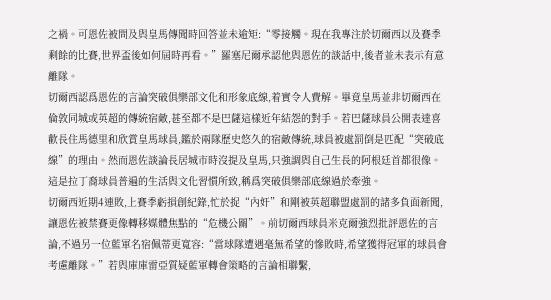之禍。可恩佐被問及與皇馬傳聞時回答並未逾矩:“零接觸。現在我專注於切爾西以及賽季剩餘的比賽,世界盃後如何屆時再看。”羅塞尼爾承認他與恩佐的談話中,後者並未表示有意離隊。
切爾西認爲恩佐的言論突破俱樂部文化和形象底線,着實令人費解。畢竟皇馬並非切爾西在倫敦同城或英超的傳統宿敵,甚至都不是巴薩這樣近年結怨的對手。若巴薩球員公開表達喜歡長住馬德里和欣賞皇馬球員,鑑於兩隊歷史悠久的宿敵傳統,球員被處罰倒是匹配“突破底線”的理由。然而恩佐談論長居城市時沒提及皇馬,只強調與自己生長的阿根廷首都很像。這是拉丁裔球員普遍的生活與文化習慣所致,稱爲突破俱樂部底線過於牽強。
切爾西近期4連敗,上賽季虧損創紀錄,忙於捉“內奸”和剛被英超聯盟處罰的諸多負面新聞,讓恩佐被禁賽更像轉移媒體焦點的“危機公關”。前切爾西球員米克爾強烈批評恩佐的言論,不過另一位藍軍名宿佩蒂更寬容:“當球隊遭遇毫無希望的慘敗時,希望獲得冠軍的球員會考慮離隊。”若與庫庫雷亞質疑藍軍轉會策略的言論相聯繫,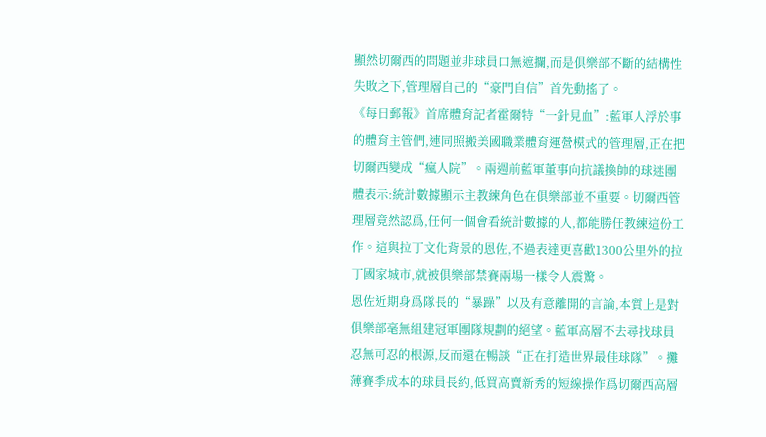顯然切爾西的問題並非球員口無遮攔,而是俱樂部不斷的結構性失敗之下,管理層自己的“豪門自信”首先動搖了。
《每日郵報》首席體育記者霍爾特“一針見血”:藍軍人浮於事的體育主管們,連同照搬美國職業體育運營模式的管理層,正在把切爾西變成“瘋人院”。兩週前藍軍董事向抗議換帥的球迷團體表示:統計數據顯示主教練角色在俱樂部並不重要。切爾西管理層竟然認爲,任何一個會看統計數據的人,都能勝任教練這份工作。這與拉丁文化背景的恩佐,不過表達更喜歡1300公里外的拉丁國家城市,就被俱樂部禁賽兩場一樣令人震驚。
恩佐近期身爲隊長的“暴躁”以及有意離開的言論,本質上是對俱樂部毫無組建冠軍團隊規劃的絕望。藍軍高層不去尋找球員忍無可忍的根源,反而還在暢談“正在打造世界最佳球隊”。攤薄賽季成本的球員長約,低買高賣新秀的短線操作爲切爾西高層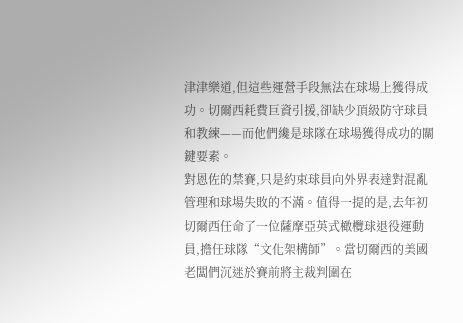津津樂道,但這些運營手段無法在球場上獲得成功。切爾西耗費巨資引援,卻缺少頂級防守球員和教練——而他們纔是球隊在球場獲得成功的關鍵要素。
對恩佐的禁賽,只是約束球員向外界表達對混亂管理和球場失敗的不滿。值得一提的是,去年初切爾西任命了一位薩摩亞英式橄欖球退役運動員,擔任球隊“文化架構師”。當切爾西的美國老闆們沉迷於賽前將主裁判圍在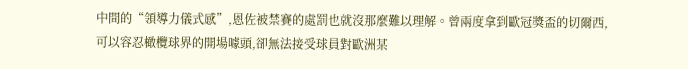中間的“領導力儀式感”,恩佐被禁賽的處罰也就沒那麼難以理解。曾兩度拿到歐冠獎盃的切爾西,可以容忍橄欖球界的開場噱頭,卻無法接受球員對歐洲某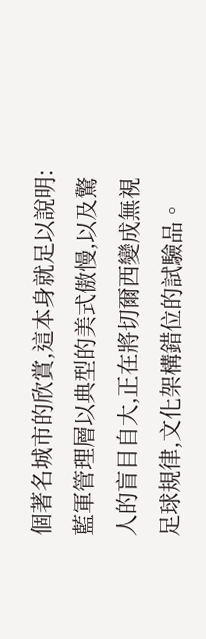個著名城市的欣賞,這本身就足以說明:藍軍管理層以典型的美式傲慢,以及驚人的盲目自大,正在將切爾西變成無視足球規律,文化架構錯位的試驗品。